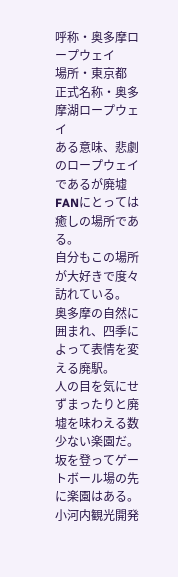呼称・奥多摩ロープウェイ
場所・東京都
正式名称・奥多摩湖ロープウェイ
ある意味、悲劇のロープウェイであるが廃墟FANにとっては癒しの場所である。
自分もこの場所が大好きで度々訪れている。
奥多摩の自然に囲まれ、四季によって表情を変える廃駅。
人の目を気にせずまったりと廃墟を味わえる数少ない楽園だ。
坂を登ってゲートボール場の先に楽園はある。
小河内観光開発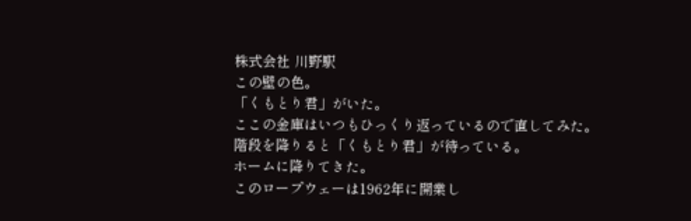株式会社 川野駅
この壁の色。
「くもとり君」がいた。
ここの金庫はいつもひっくり返っているので直してみた。
階段を降りると「くもとり君」が待っている。
ホームに降りてきた。
このロープウェーは1962年に開業し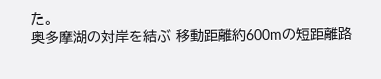た。
奥多摩湖の対岸を結ぶ 移動距離約600mの短距離路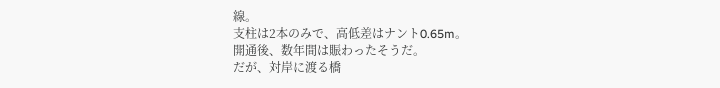線。
支柱は2本のみで、高低差はナント0.65m。
開通後、数年間は賑わったそうだ。
だが、対岸に渡る橋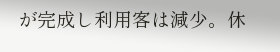が完成し利用客は減少。休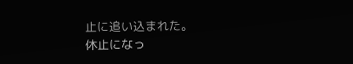止に追い込まれた。
休止になっ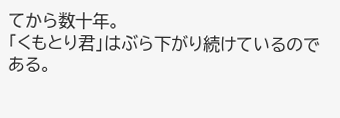てから数十年。
「くもとり君」はぶら下がり続けているのである。